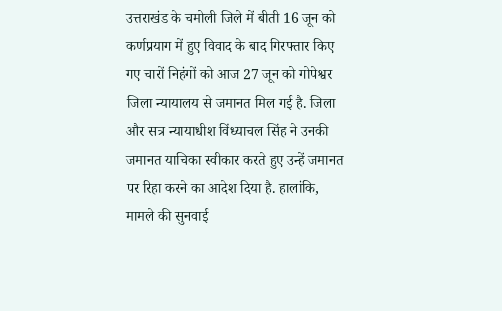उत्तराखंड के चमोली जिले में बीती 16 जून को कर्णप्रयाग में हुए विवाद के बाद गिरफ्तार किए गए चारों निहंगों को आज 27 जून को गोपेश्वर जिला न्यायालय से जमानत मिल गई है. जिला और सत्र न्यायाधीश विंध्याचल सिंह ने उनकी जमानत याचिका स्वीकार करते हुए उन्हें जमानत पर रिहा करने का आदेश दिया है. हालांकि, मामले की सुनवाई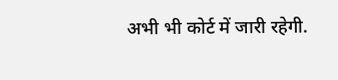अभी भी कोर्ट में जारी रहेगी.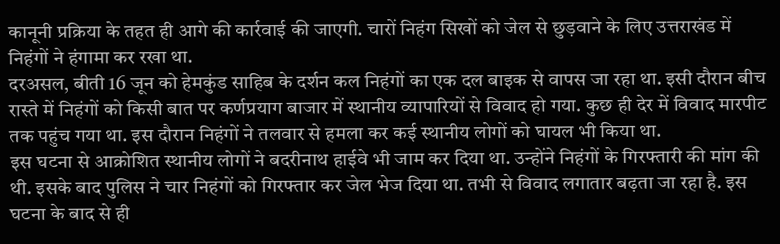कानूनी प्रक्रिया के तहत ही आगे की कार्रवाई की जाएगी. चारों निहंग सिखों को जेल से छुड़वाने के लिए उत्तराखंड में निहंगों ने हंगामा कर रखा था.
दरअसल, बीती 16 जून को हेमकुंड साहिब के दर्शन कल निहंगों का एक दल बाइक से वापस जा रहा था. इसी दौरान बीच रास्ते में निहंगों को किसी बात पर कर्णप्रयाग बाजार में स्थानीय व्यापारियों से विवाद हो गया. कुछ ही देर में विवाद मारपीट तक पहुंच गया था. इस दौरान निहंगों ने तलवार से हमला कर कई स्थानीय लोगों को घायल भी किया था.
इस घटना से आक्रोशित स्थानीय लोगों ने बदरीनाथ हाईवे भी जाम कर दिया था. उन्होंने निहंगों के गिरफ्तारी की मांग की थी. इसके बाद पुलिस ने चार निहंगों को गिरफ्तार कर जेल भेज दिया था. तभी से विवाद लगातार बढ़ता जा रहा है. इस घटना के बाद से ही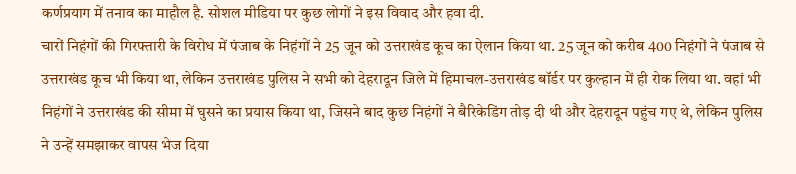कर्णप्रयाग में तनाव का माहौल है. सोशल मीडिया पर कुछ लोगों ने इस विवाद और हवा दी.
चारों निहंगों की गिरफ्तारी के विरोध में पंजाब के निहंगों ने 25 जून को उत्तराखंड कूच का ऐलान किया था. 25 जून को करीब 400 निहंगों ने पंजाब से उत्तराखंड कूच भी किया था, लेकिन उत्तराखंड पुलिस ने सभी को देहरादून जिले में हिमाचल-उत्तराखंड बॉर्डर पर कुल्हान में ही रोक लिया था. वहां भी निहंगों ने उत्तराखंड की सीमा में घुसने का प्रयास किया था, जिसने बाद कुछ निहंगों ने बैरिकेडिंग तोड़ दी थी और देहरादून पहुंच गए थे, लेकिन पुलिस ने उन्हें समझाकर वापस भेज दिया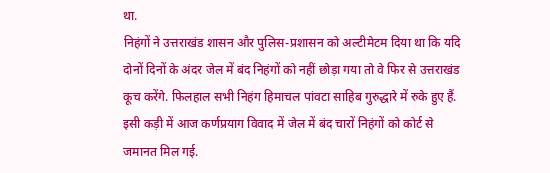था.
निहंगों ने उत्तराखंड शासन और पुलिस-प्रशासन को अल्टीमेटम दिया था कि यदि दोनों दिनों के अंदर जेल में बंद निहंगों को नहीं छोड़ा गया तो वे फिर से उत्तराखंड कूच करेंगे. फिलहाल सभी निहंग हिमाचल पांवटा साहिब गुरुद्धारे में रुके हुए हैं. इसी कड़ी में आज कर्णप्रयाग विवाद में जेल में बंद चारों निहंगों को कोर्ट से जमानत मिल गई.